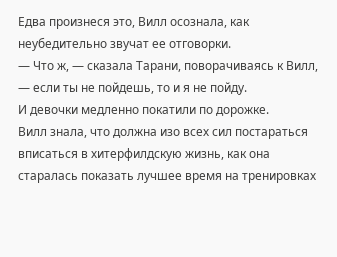Едва произнеся это, Вилл осознала, как неубедительно звучат ее отговорки.
— Что ж, — сказала Тарани, поворачиваясь к Вилл, — если ты не пойдешь, то и я не пойду.
И девочки медленно покатили по дорожке.
Вилл знала, что должна изо всех сил постараться вписаться в хитерфилдскую жизнь, как она старалась показать лучшее время на тренировках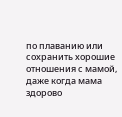по плаванию или сохранить хорошие отношения с мамой, даже когда мама здорово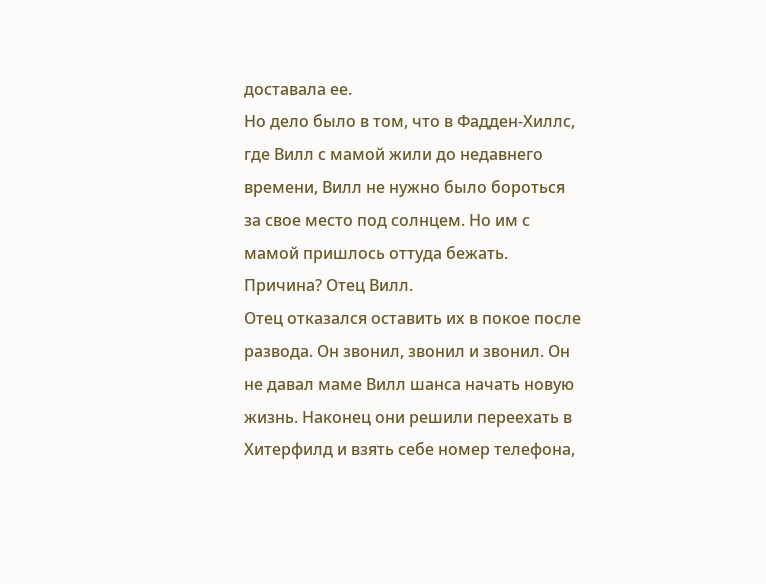доставала ее.
Но дело было в том, что в Фадден-Хиллс, где Вилл с мамой жили до недавнего времени, Вилл не нужно было бороться за свое место под солнцем. Но им с мамой пришлось оттуда бежать.
Причина? Отец Вилл.
Отец отказался оставить их в покое после развода. Он звонил, звонил и звонил. Он не давал маме Вилл шанса начать новую жизнь. Наконец они решили переехать в Хитерфилд и взять себе номер телефона,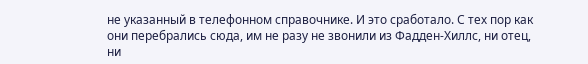не указанный в телефонном справочнике. И это сработало. С тех пор как они перебрались сюда, им не разу не звонили из Фадден-Хиллс, ни отец, ни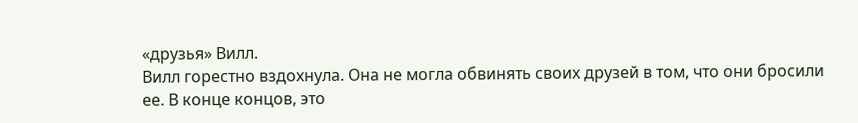«друзья» Вилл.
Вилл горестно вздохнула. Она не могла обвинять своих друзей в том, что они бросили ее. В конце концов, это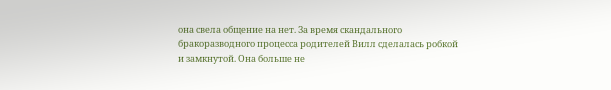она свела общение на нет. За время скандального бракоразводного процесса родителей Вилл сделалась робкой и замкнутой. Она больше не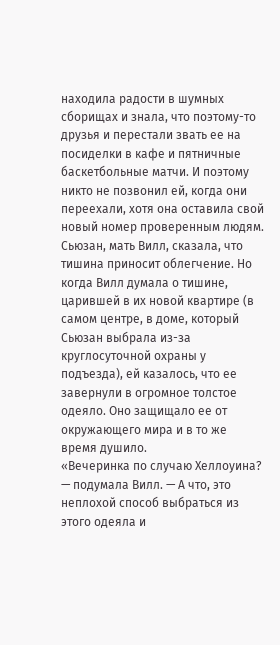находила радости в шумных сборищах и знала, что поэтому-то друзья и перестали звать ее на посиделки в кафе и пятничные баскетбольные матчи. И поэтому никто не позвонил ей, когда они переехали, хотя она оставила свой новый номер проверенным людям.
Сьюзан, мать Вилл, сказала, что тишина приносит облегчение. Но когда Вилл думала о тишине, царившей в их новой квартире (в самом центре, в доме, который Сьюзан выбрала из-за круглосуточной охраны у подъезда), ей казалось, что ее завернули в огромное толстое одеяло. Оно защищало ее от окружающего мира и в то же время душило.
«Вечеринка по случаю Хеллоуина? — подумала Вилл. — А что, это неплохой способ выбраться из этого одеяла и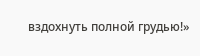вздохнуть полной грудью!»